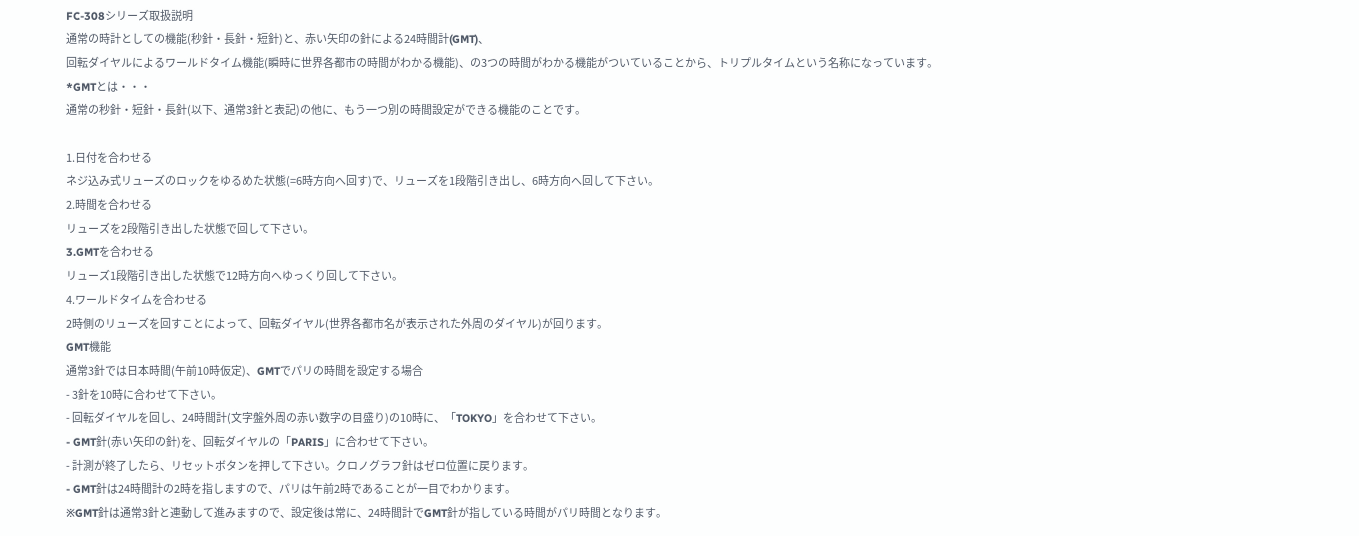FC-308シリーズ取扱説明
通常の時計としての機能(秒針・長針・短針)と、赤い矢印の針による24時間計(GMT)、
回転ダイヤルによるワールドタイム機能(瞬時に世界各都市の時間がわかる機能)、の3つの時間がわかる機能がついていることから、トリプルタイムという名称になっています。
*GMTとは・・・
通常の秒針・短針・長針(以下、通常3針と表記)の他に、もう一つ別の時間設定ができる機能のことです。

1.日付を合わせる
ネジ込み式リューズのロックをゆるめた状態(=6時方向へ回す)で、リューズを1段階引き出し、6時方向へ回して下さい。
2.時間を合わせる
リューズを2段階引き出した状態で回して下さい。
3.GMTを合わせる
リューズ1段階引き出した状態で12時方向へゆっくり回して下さい。
4.ワールドタイムを合わせる
2時側のリューズを回すことによって、回転ダイヤル(世界各都市名が表示された外周のダイヤル)が回ります。
GMT機能
通常3針では日本時間(午前10時仮定)、GMTでパリの時間を設定する場合
- 3針を10時に合わせて下さい。
- 回転ダイヤルを回し、24時間計(文字盤外周の赤い数字の目盛り)の10時に、「TOKYO」を合わせて下さい。
- GMT針(赤い矢印の針)を、回転ダイヤルの「PARIS」に合わせて下さい。
- 計測が終了したら、リセットボタンを押して下さい。クロノグラフ針はゼロ位置に戻ります。
- GMT針は24時間計の2時を指しますので、パリは午前2時であることが一目でわかります。
※GMT針は通常3針と連動して進みますので、設定後は常に、24時間計でGMT針が指している時間がパリ時間となります。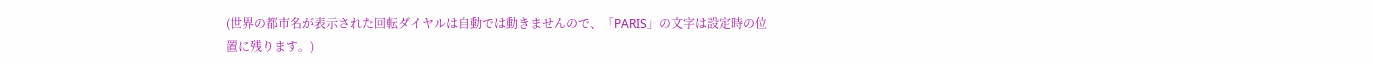(世界の都市名が表示された回転ダイヤルは自動では動きませんので、「PARIS」の文字は設定時の位置に残ります。)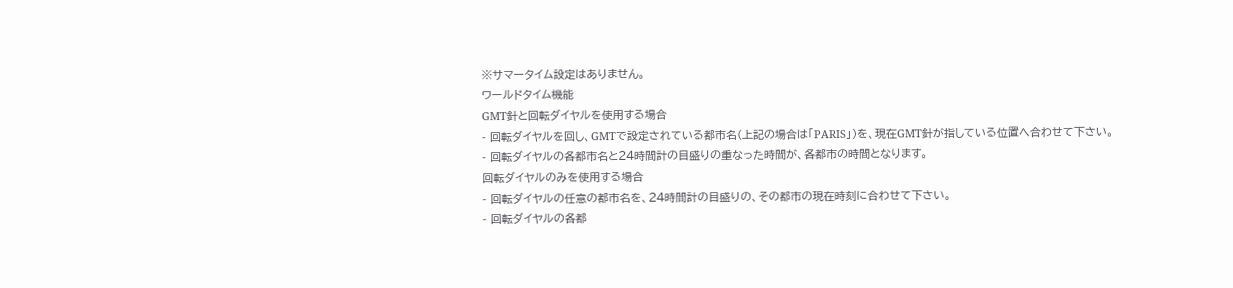※サマータイム設定はありません。
ワールドタイム機能
GMT針と回転ダイヤルを使用する場合
- 回転ダイヤルを回し、GMTで設定されている都市名(上記の場合は「PARIS」)を、現在GMT針が指している位置へ合わせて下さい。
- 回転ダイヤルの各都市名と24時間計の目盛りの重なった時間が、各都市の時間となります。
回転ダイヤルのみを使用する場合
- 回転ダイヤルの任意の都市名を、24時間計の目盛りの、その都市の現在時刻に合わせて下さい。
- 回転ダイヤルの各都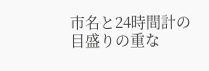市名と24時間計の目盛りの重な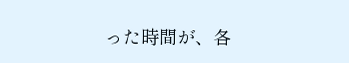った時間が、各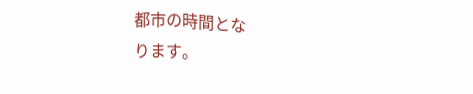都市の時間とな
ります。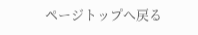ページトップへ戻る